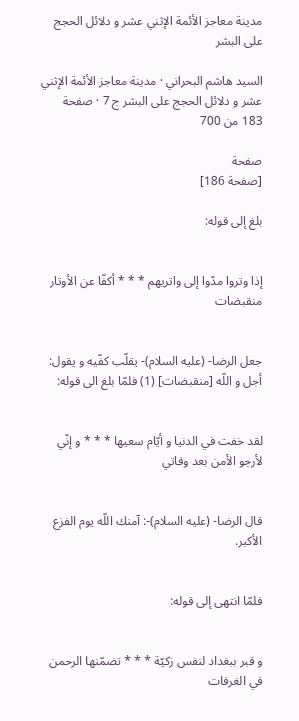مدينة معاجز الأئمة الإثني عشر و دلائل الحجج على البشر

السيد هاشم البحراني · مدينة معاجز الأئمة الإثني عشر و دلائل الحجج على البشر ج 7 · صفحة 183 من 700

صفحة
[صفحة 186]

بلغ إلى قوله:


إذا وتروا مدّوا إلى واتريهم * * * أكفّا عن الأوتار منقبضات


جعل الرضا- (عليه السلام)- يقلّب كفّيه و يقول: أجل و اللّه [منقبضات] (1) فلمّا بلغ الى قوله:


لقد خفت في الدنيا و أيّام سعيها * * * و إنّي لأرجو الأمن بعد وفاتي


قال الرضا- (عليه السلام)-: آمنك اللّه يوم الفزع الأكبر.


فلمّا انتهى إلى قوله:


و قبر ببغداد لنفس زكيّة * * * تضمّنها الرحمن في الغرفات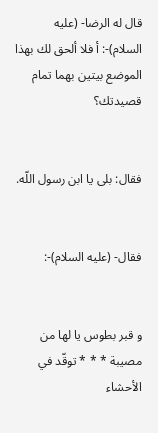قال له الرضا- (عليه السلام)-: أ فلا ألحق لك بهذا الموضع بيتين بهما تمام قصيدتك؟


فقال: بلى يا ابن رسول اللّه.


فقال- (عليه السلام)-:


و قبر بطوس يا لها من مصيبة * * * توقّد في الأحشاء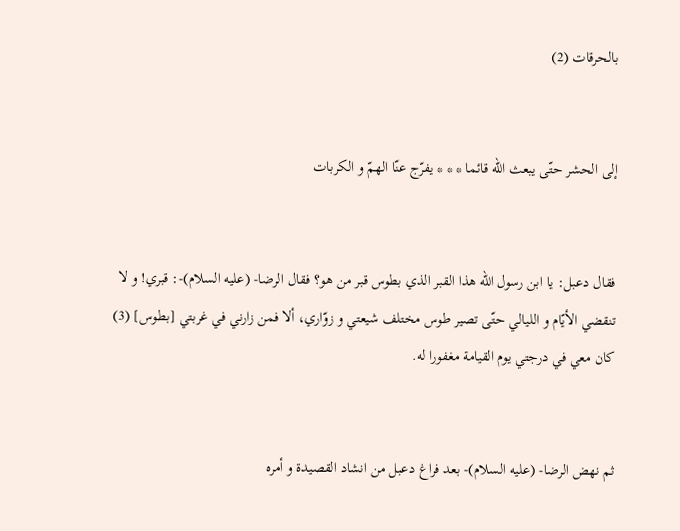بالحرقات (2)


إلى الحشر حتّى يبعث اللّه قائما * * * يفرّج عنّا الهمّ و الكربات


فقال دعبل: يا ابن رسول اللّه هذا القبر الذي بطوس قبر من هو؟ فقال الرضا- (عليه السلام)-: قبري! و لا تنقضي الأيّام و الليالي حتّى تصير طوس مختلف شيعتي و زوّاري، ألا فمن زارني في غربتي [بطوس] (3) كان معي في درجتي يوم القيامة مغفورا له.


ثم نهض الرضا- (عليه السلام)- بعد فراغ دعبل من انشاد القصيدة و أمره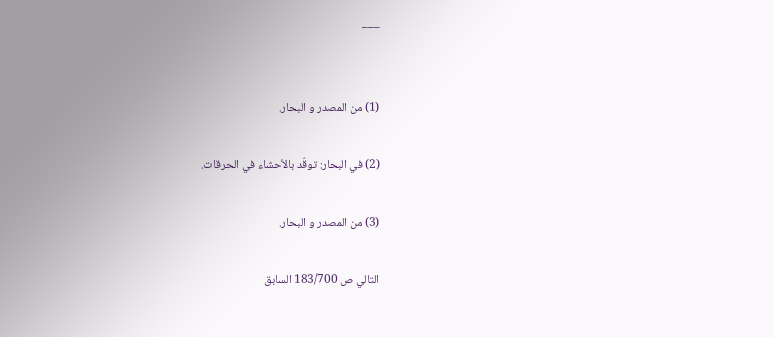___


(1) من المصدر و البحار.

(2) في البحار: توقّد بالأحشاء في الحرقات.

(3) من المصدر و البحار.

التالي ص 183/700 السابق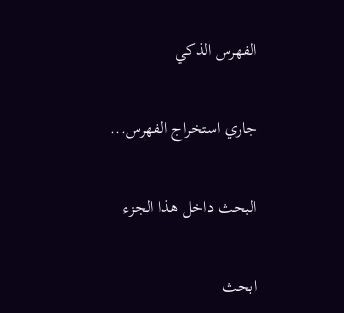الفهرس الذكي

جاري استخراج الفهرس...

البحث داخل هذا الجزء

ابحث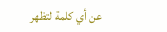عن أي كلمة لتظهر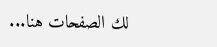لك الصفحات هنا...